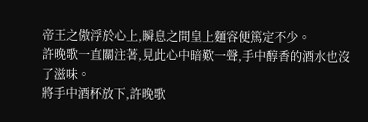帝王之傲浮於心上,瞬息之間皇上麵容便篤定不少。
許晚歌一直關注著,見此心中暗歎一聲,手中醇香的酒水也沒了滋味。
將手中酒杯放下,許晚歌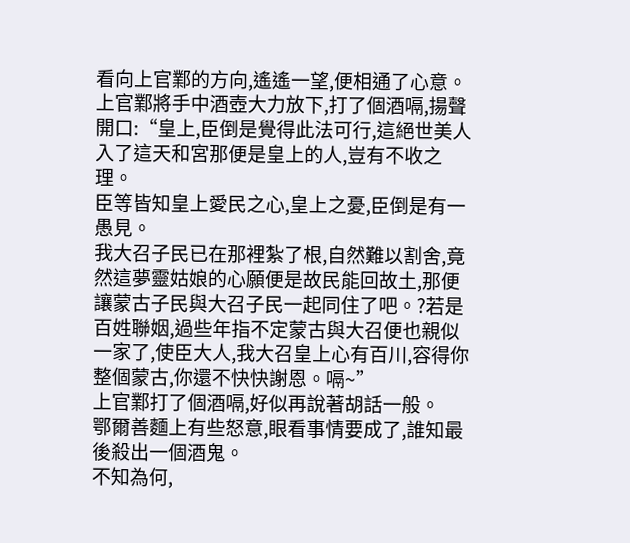看向上官鄴的方向,遙遙一望,便相通了心意。
上官鄴將手中酒壺大力放下,打了個酒嗝,揚聲開口:“皇上,臣倒是覺得此法可行,這絕世美人入了這天和宮那便是皇上的人,豈有不收之理。
臣等皆知皇上愛民之心,皇上之憂,臣倒是有一愚見。
我大召子民已在那裡紮了根,自然難以割舍,竟然這夢靈姑娘的心願便是故民能回故土,那便讓蒙古子民與大召子民一起同住了吧。?若是百姓聯姻,過些年指不定蒙古與大召便也親似一家了,使臣大人,我大召皇上心有百川,容得你整個蒙古,你還不快快謝恩。嗝~”
上官鄴打了個酒嗝,好似再說著胡話一般。
鄂爾善麵上有些怒意,眼看事情要成了,誰知最後殺出一個酒鬼。
不知為何,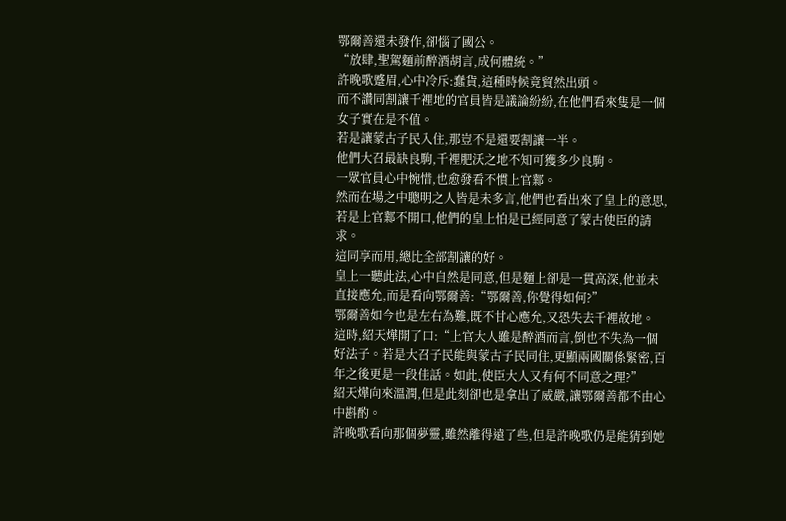鄂爾善還未發作,卻惱了國公。
“放肆,聖駕麵前醉酒胡言,成何體統。”
許晚歌蹙眉,心中冷斥:蠢貨,這種時候竟貿然出頭。
而不讚同割讓千裡地的官員皆是議論紛紛,在他們看來隻是一個女子實在是不值。
若是讓蒙古子民入住,那豈不是還要割讓一半。
他們大召最缺良駒,千裡肥沃之地不知可獲多少良駒。
一眾官員心中惋惜,也愈發看不慣上官鄴。
然而在場之中聰明之人皆是未多言,他們也看出來了皇上的意思,若是上官鄴不開口,他們的皇上怕是已經同意了蒙古使臣的請求。
這同享而用,總比全部割讓的好。
皇上一聽此法,心中自然是同意,但是麵上卻是一貫高深,他並未直接應允,而是看向鄂爾善:“鄂爾善,你覺得如何?”
鄂爾善如今也是左右為難,既不甘心應允,又恐失去千裡故地。
這時,紹天燁開了口:“上官大人雖是醉酒而言,倒也不失為一個好法子。若是大召子民能與蒙古子民同住,更顯兩國關係緊密,百年之後更是一段佳話。如此,使臣大人又有何不同意之理?”
紹天燁向來溫潤,但是此刻卻也是拿出了威嚴,讓鄂爾善都不由心中斟酌。
許晚歌看向那個夢靈,雖然離得遠了些,但是許晚歌仍是能猜到她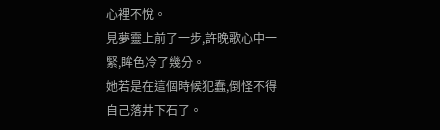心裡不悅。
見夢靈上前了一步,許晚歌心中一緊,眸色冷了幾分。
她若是在這個時候犯蠢,倒怪不得自己落井下石了。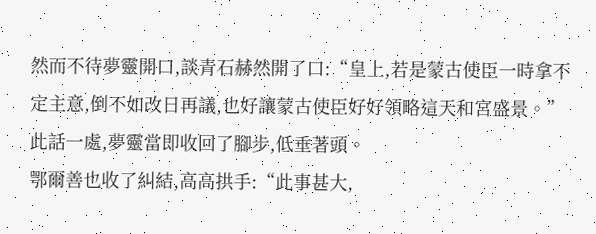然而不待夢靈開口,談青石赫然開了口:“皇上,若是蒙古使臣一時拿不定主意,倒不如改日再議,也好讓蒙古使臣好好領略這天和宮盛景。”
此話一處,夢靈當即收回了腳步,低垂著頭。
鄂爾善也收了糾結,高高拱手:“此事甚大,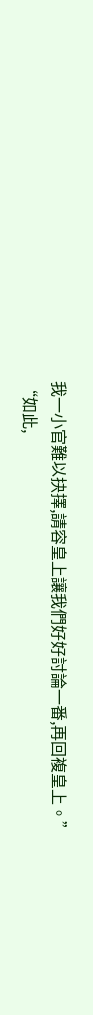我一小官難以抉擇,請容皇上讓我們好好討論一番,再回複皇上。”
“如此,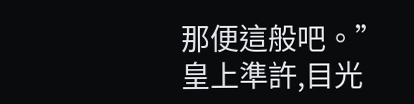那便這般吧。”
皇上準許,目光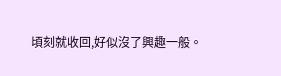頃刻就收回,好似沒了興趣一般。